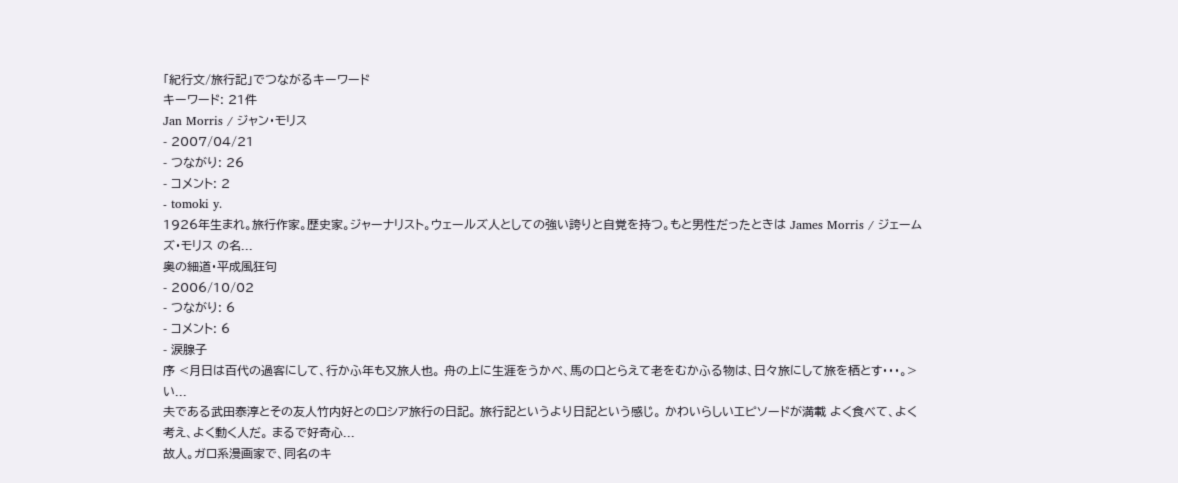「紀行文/旅行記」でつながるキーワード
キーワード: 21件
Jan Morris / ジャン・モリス
- 2007/04/21
- つながり: 26
- コメント: 2
- tomoki y.
1926年生まれ。旅行作家。歴史家。ジャーナリスト。ウェールズ人としての強い誇りと自覚を持つ。もと男性だったときは James Morris / ジェームズ・モリス の名...
奥の細道・平成風狂句
- 2006/10/02
- つながり: 6
- コメント: 6
- 涙腺子
序 <月日は百代の過客にして、行かふ年も又旅人也。 舟の上に生涯をうかべ、馬の口とらえて老をむかふる物は、日々旅にして旅を栖とす・・・。> い...
夫である武田泰淳とその友人竹内好とのロシア旅行の日記。 旅行記というより日記という感じ。 かわいらしいエピソードが満載 よく食べて、よく考え、よく動く人だ。 まるで好奇心...
故人。ガロ系漫画家で、同名のキ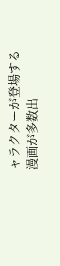ャラクターが登場する漫画が多数出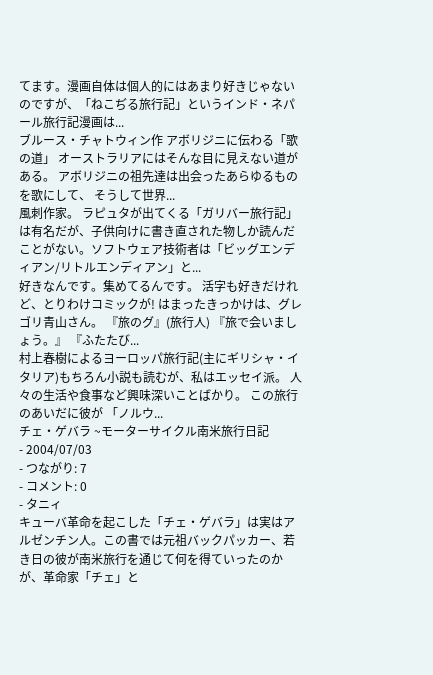てます。漫画自体は個人的にはあまり好きじゃないのですが、「ねこぢる旅行記」というインド・ネパール旅行記漫画は...
ブルース・チャトウィン作 アボリジニに伝わる「歌の道」 オーストラリアにはそんな目に見えない道がある。 アボリジニの祖先達は出会ったあらゆるものを歌にして、 そうして世界...
風刺作家。 ラピュタが出てくる「ガリバー旅行記」は有名だが、子供向けに書き直された物しか読んだことがない。ソフトウェア技術者は「ビッグエンディアン/リトルエンディアン」と...
好きなんです。集めてるんです。 活字も好きだけれど、とりわけコミックが! はまったきっかけは、グレゴリ青山さん。 『旅のグ』(旅行人) 『旅で会いましょう。』 『ふたたび...
村上春樹によるヨーロッパ旅行記(主にギリシャ・イタリア)もちろん小説も読むが、私はエッセイ派。 人々の生活や食事など興味深いことばかり。 この旅行のあいだに彼が 「ノルウ...
チェ・ゲバラ ~モーターサイクル南米旅行日記
- 2004/07/03
- つながり: 7
- コメント: 0
- タニィ
キューバ革命を起こした「チェ・ゲバラ」は実はアルゼンチン人。この書では元祖バックパッカー、若き日の彼が南米旅行を通じて何を得ていったのかが、革命家「チェ」と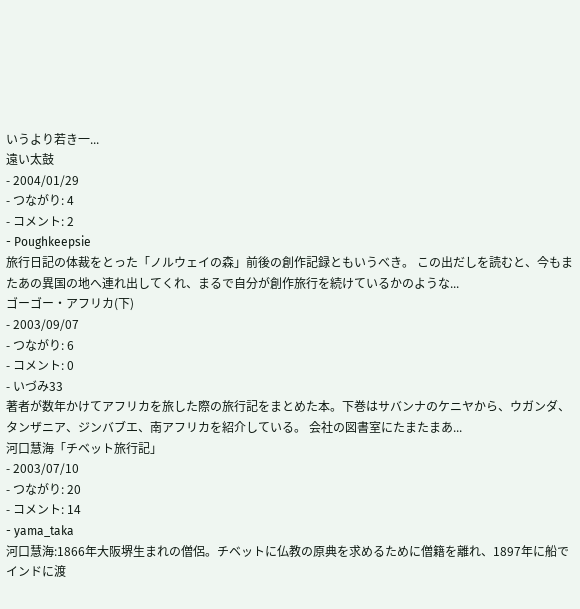いうより若き一...
遠い太鼓
- 2004/01/29
- つながり: 4
- コメント: 2
- Poughkeepsie
旅行日記の体裁をとった「ノルウェイの森」前後の創作記録ともいうべき。 この出だしを読むと、今もまたあの異国の地へ連れ出してくれ、まるで自分が創作旅行を続けているかのような...
ゴーゴー・アフリカ(下)
- 2003/09/07
- つながり: 6
- コメント: 0
- いづみ33
著者が数年かけてアフリカを旅した際の旅行記をまとめた本。下巻はサバンナのケニヤから、ウガンダ、タンザニア、ジンバブエ、南アフリカを紹介している。 会社の図書室にたまたまあ...
河口慧海「チベット旅行記」
- 2003/07/10
- つながり: 20
- コメント: 14
- yama_taka
河口慧海:1866年大阪堺生まれの僧侶。チベットに仏教の原典を求めるために僧籍を離れ、1897年に船でインドに渡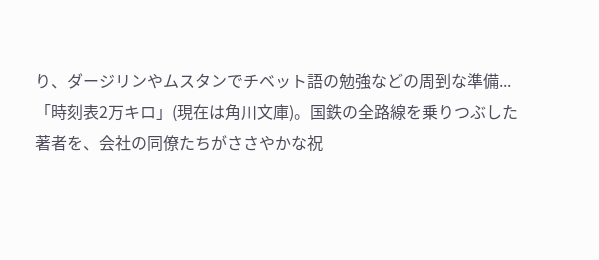り、ダージリンやムスタンでチベット語の勉強などの周到な準備...
「時刻表2万キロ」(現在は角川文庫)。国鉄の全路線を乗りつぶした著者を、会社の同僚たちがささやかな祝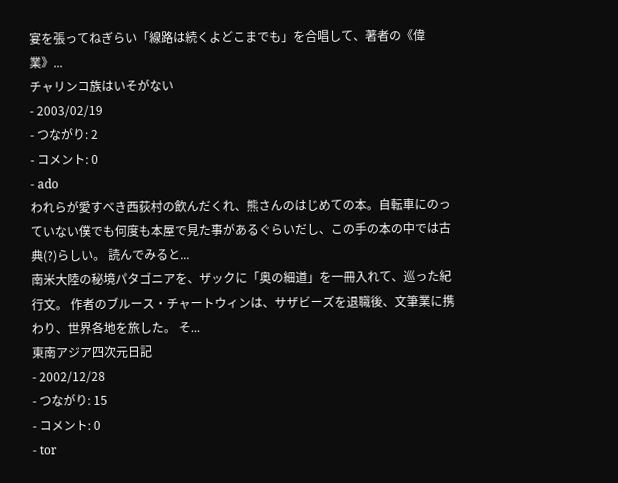宴を張ってねぎらい「線路は続くよどこまでも」を合唱して、著者の《偉業》...
チャリンコ族はいそがない
- 2003/02/19
- つながり: 2
- コメント: 0
- ado
われらが愛すべき西荻村の飲んだくれ、熊さんのはじめての本。自転車にのっていない僕でも何度も本屋で見た事があるぐらいだし、この手の本の中では古典(?)らしい。 読んでみると...
南米大陸の秘境パタゴニアを、ザックに「奥の細道」を一冊入れて、巡った紀行文。 作者のブルース・チャートウィンは、サザビーズを退職後、文筆業に携わり、世界各地を旅した。 そ...
東南アジア四次元日記
- 2002/12/28
- つながり: 15
- コメント: 0
- tor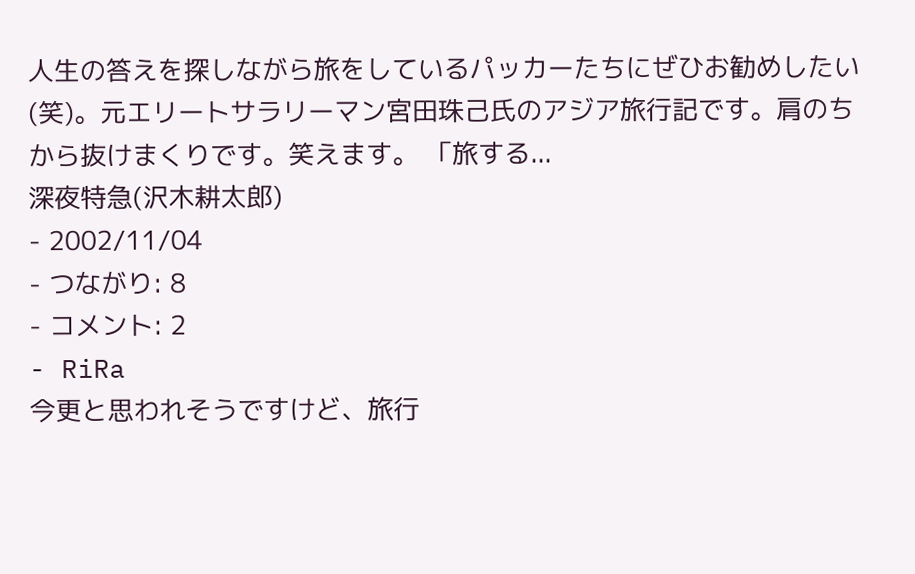人生の答えを探しながら旅をしているパッカーたちにぜひお勧めしたい(笑)。元エリートサラリーマン宮田珠己氏のアジア旅行記です。肩のちから抜けまくりです。笑えます。 「旅する...
深夜特急(沢木耕太郎)
- 2002/11/04
- つながり: 8
- コメント: 2
- RiRa
今更と思われそうですけど、旅行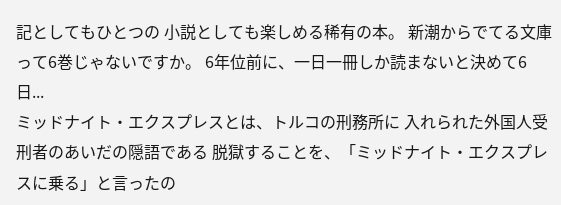記としてもひとつの 小説としても楽しめる稀有の本。 新潮からでてる文庫って6巻じゃないですか。 6年位前に、一日一冊しか読まないと決めて6日...
ミッドナイト・エクスプレスとは、トルコの刑務所に 入れられた外国人受刑者のあいだの隠語である 脱獄することを、「ミッドナイト・エクスプレスに乗る」と言ったの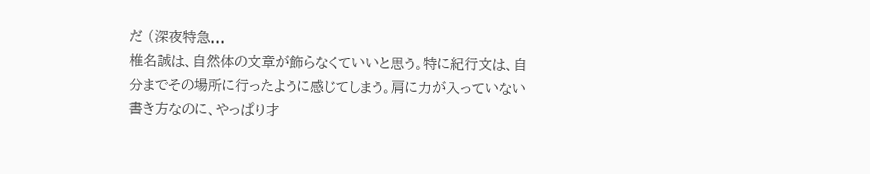だ (深夜特急...
椎名誠は、自然体の文章が飾らなくていいと思う。特に紀行文は、自分までその場所に行ったように感じてしまう。肩に力が入っていない書き方なのに、やっぱり才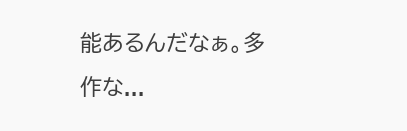能あるんだなぁ。多作な...